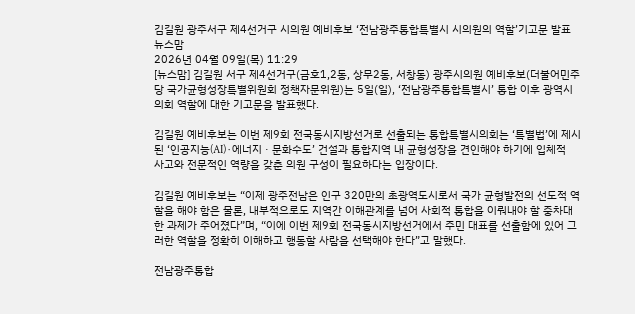김길원 광주서구 제4선거구 시의원 예비후보 ‘전남광주통합특별시 시의원의 역할’기고문 발표
뉴스맘
2026년 04월 09일(목) 11:29
[뉴스맘] 김길원 서구 제4선거구(금호1,2동, 상무2동, 서창동) 광주시의원 예비후보(더불어민주당 국가균형성장특별위원회 정책자문위원)는 5일(일), ‘전남광주통합특별시’ 통합 이후 광역시의회 역할에 대한 기고문을 발표했다.

김길원 예비후보는 이번 제9회 전국동시지방선거로 선출되는 통합특별시의회는 ‘특별법’에 제시된 ‘인공지능(AI) · 에너지 · 문화수도’ 건설과 통합지역 내 균형성장을 견인해야 하기에 입체적 사고와 전문적인 역량을 갖춘 의원 구성이 필요하다는 입장이다.

김길원 예비후보는 “이제 광주전남은 인구 320만의 초광역도시로서 국가 균형발전의 선도적 역할을 해야 함은 물론, 내부적으로도 지역간 이해관계를 넘어 사회적 통합을 이뤄내야 할 중차대한 과제가 주어졌다”며, “이에 이번 제9회 전국동시지방선거에서 주민 대표를 선출함에 있어 그러한 역할을 정확히 이해하고 행동할 사람을 선택해야 한다”고 말했다.

전남광주통합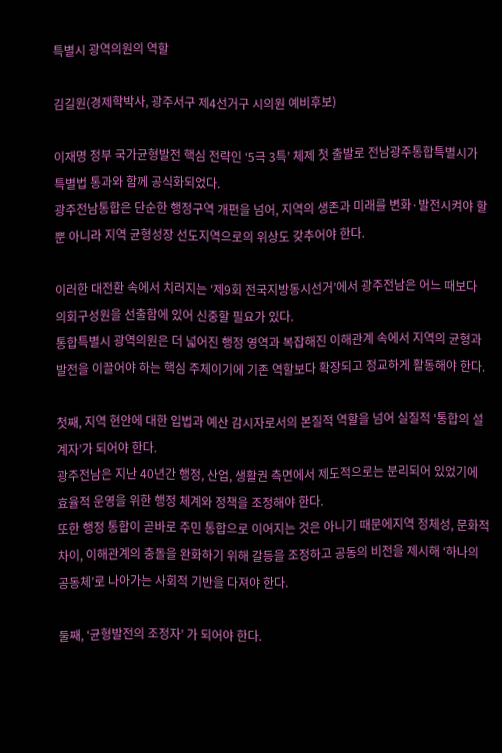특별시 광역의원의 역할

김길원(경제학박사, 광주서구 제4선거구 시의원 예비후보)

이재명 정부 국가균형발전 핵심 전략인 ‘5극 3특’ 체제 첫 출발로 전남광주통합특별시가 특별법 통과와 함께 공식화되었다.
광주전남통합은 단순한 행정구역 개편을 넘어, 지역의 생존과 미래를 변화·발전시켜야 할 뿐 아니라 지역 균형성장 선도지역으로의 위상도 갖추어야 한다.

이러한 대전환 속에서 치러지는 ‘제9회 전국지방동시선거’에서 광주전남은 어느 때보다 의회구성원을 선출함에 있어 신중할 필요가 있다.
통합특별시 광역의원은 더 넓어진 행정 영역과 복잡해진 이해관계 속에서 지역의 균형과 발전을 이끌어야 하는 핵심 주체이기에 기존 역할보다 확장되고 정교하게 활동해야 한다.

첫째, 지역 현안에 대한 입법과 예산 감시자로서의 본질적 역할을 넘어 실질적 ‘통합의 설계자’가 되어야 한다.
광주전남은 지난 40년간 행정, 산업, 생활권 측면에서 제도적으로는 분리되어 있었기에 효율적 운영을 위한 행정 체계와 정책을 조정해야 한다.
또한 행정 통합이 곧바로 주민 통합으로 이어지는 것은 아니기 때문에지역 정체성, 문화적 차이, 이해관계의 충돌을 완화하기 위해 갈등을 조정하고 공동의 비전을 제시해 ‘하나의 공동체’로 나아가는 사회적 기반을 다져야 한다.

둘째, ‘균형발전의 조정자’ 가 되어야 한다.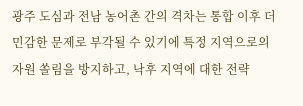광주 도심과 전남 농어촌 간의 격차는 통합 이후 더 민감한 문제로 부각될 수 있기에 특정 지역으로의 자원 쏠림을 방지하고, 낙후 지역에 대한 전략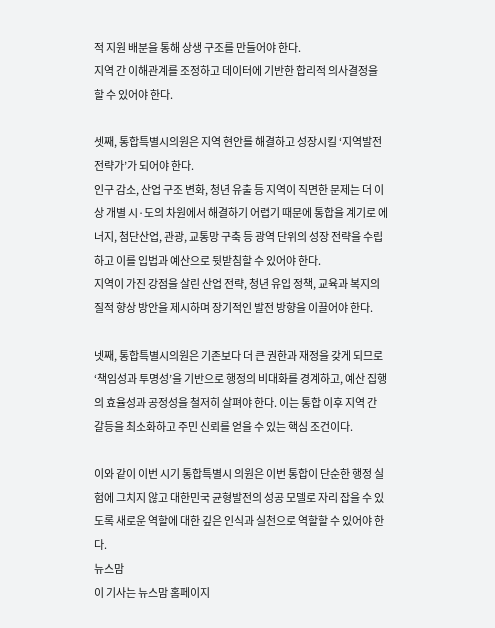적 지원 배분을 통해 상생 구조를 만들어야 한다.
지역 간 이해관계를 조정하고 데이터에 기반한 합리적 의사결정을 할 수 있어야 한다.

셋째, 통합특별시의원은 지역 현안를 해결하고 성장시킬 ‘지역발전 전략가’가 되어야 한다.
인구 감소, 산업 구조 변화, 청년 유출 등 지역이 직면한 문제는 더 이상 개별 시·도의 차원에서 해결하기 어렵기 때문에 통합을 계기로 에너지, 첨단산업, 관광, 교통망 구축 등 광역 단위의 성장 전략을 수립하고 이를 입법과 예산으로 뒷받침할 수 있어야 한다.
지역이 가진 강점을 살린 산업 전략, 청년 유입 정책, 교육과 복지의 질적 향상 방안을 제시하며 장기적인 발전 방향을 이끌어야 한다.

넷째, 통합특별시의원은 기존보다 더 큰 권한과 재정을 갖게 되므로 ‘책임성과 투명성’을 기반으로 행정의 비대화를 경계하고, 예산 집행의 효율성과 공정성을 철저히 살펴야 한다. 이는 통합 이후 지역 간 갈등을 최소화하고 주민 신뢰를 얻을 수 있는 핵심 조건이다.

이와 같이 이번 시기 통합특별시 의원은 이번 통합이 단순한 행정 실험에 그치지 않고 대한민국 균형발전의 성공 모델로 자리 잡을 수 있도록 새로운 역할에 대한 깊은 인식과 실천으로 역할할 수 있어야 한다.
뉴스맘
이 기사는 뉴스맘 홈페이지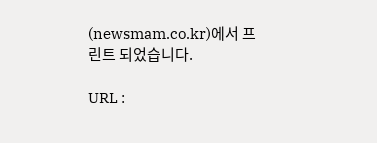(newsmam.co.kr)에서 프린트 되었습니다.

URL :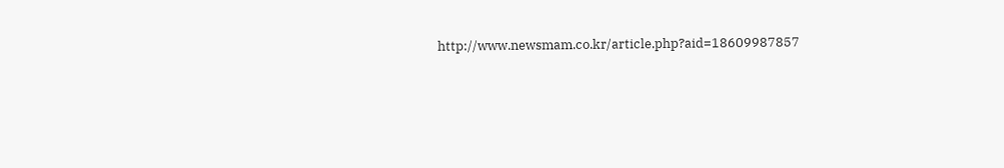http://www.newsmam.co.kr/article.php?aid=18609987857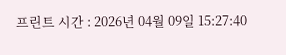프린트 시간 : 2026년 04월 09일 15:27:40